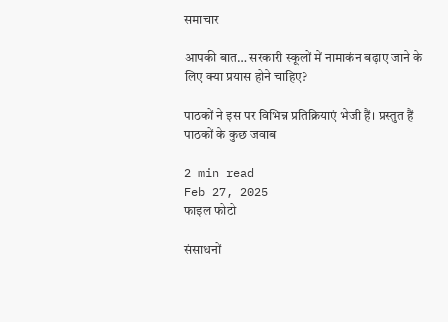समाचार

आपकी बात… सरकारी स्कूलों में नामाकंन बढ़ाए जाने के लिए क्या प्रयास होने चाहिए?

पाठकों ने इस पर विभिन्न प्रतिक्रियाएं भेजी हैं। प्रस्तुत हैं पाठकों के कुछ जवाब

2 min read
Feb 27, 2025
फाइल फोटो

संसाधनों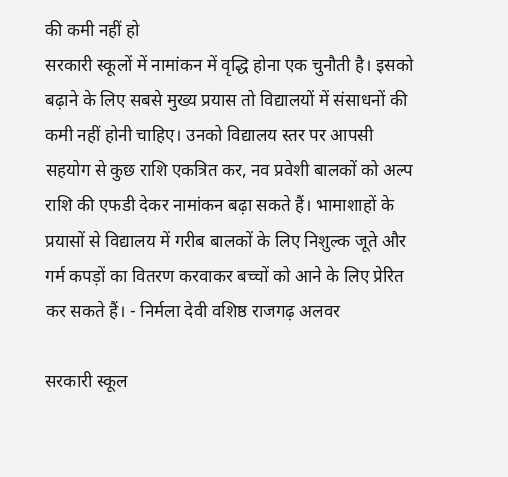की कमी नहीं हो
सरकारी स्कूलों में नामांकन में वृद्धि होना एक चुनौती है। इसको बढ़ाने के लिए सबसे मुख्य प्रयास तो विद्यालयों में संसाधनों की कमी नहीं होनी चाहिए। उनको विद्यालय स्तर पर आपसी सहयोग से कुछ राशि एकत्रित कर, नव प्रवेशी बालकों को अल्प राशि की एफडी देकर नामांकन बढ़ा सकते हैं। भामाशाहों के प्रयासों से विद्यालय में गरीब बालकों के लिए निशुल्क जूते और गर्म कपड़ों का वितरण करवाकर बच्चों को आने के लिए प्रेरित कर सकते हैं। - निर्मला देवी वशिष्ठ राजगढ़ अलवर

सरकारी स्कूल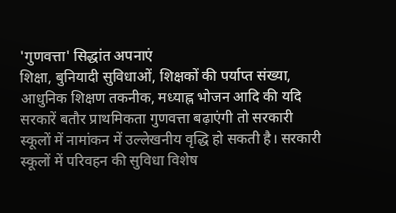'गुणवत्ता' सिद्धांत अपनाएं
शिक्षा, बुनियादी सुविधाओं, शिक्षकों की पर्याप्त संख्या, आधुनिक शिक्षण तकनीक, मध्याह्न भोजन आदि की यदि सरकारें बतौर प्राथमिकता गुणवत्ता बढ़ाएंगी तो सरकारी स्कूलों में नामांकन में उल्लेखनीय वृद्धि हो सकती है। सरकारी स्कूलों में परिवहन की सुविधा विशेष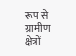रूप से ग्रामीण क्षेत्रों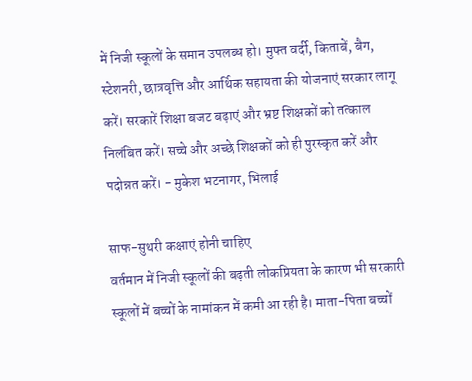में निजी स्कूलों के समान उपलब्ध हो। मुफ्त वर्दी, किताबें, बैग, स्टेशनरी, छात्रवृत्ति और आर्थिक सहायता की योजनाएं सरकार लागू करें। सरकारें शिक्षा बजट बढ़ाएं और भ्रष्ट शिक्षकों को तत्काल निलंबित करें। सच्चे और अच्छे शिक्षकों को ही पुरस्कृत करें और पदोन्नत करें। - मुकेश भटनागर, भिलाई

साफ-सुथरी कक्षाएं होनी चाहिए
वर्तमान में निजी स्कूलों की बढ़ती लोकप्रियता के कारण भी सरकारी स्कूलों में बच्चों के नामांकन में कमी आ रही है। माता-पिता बच्चों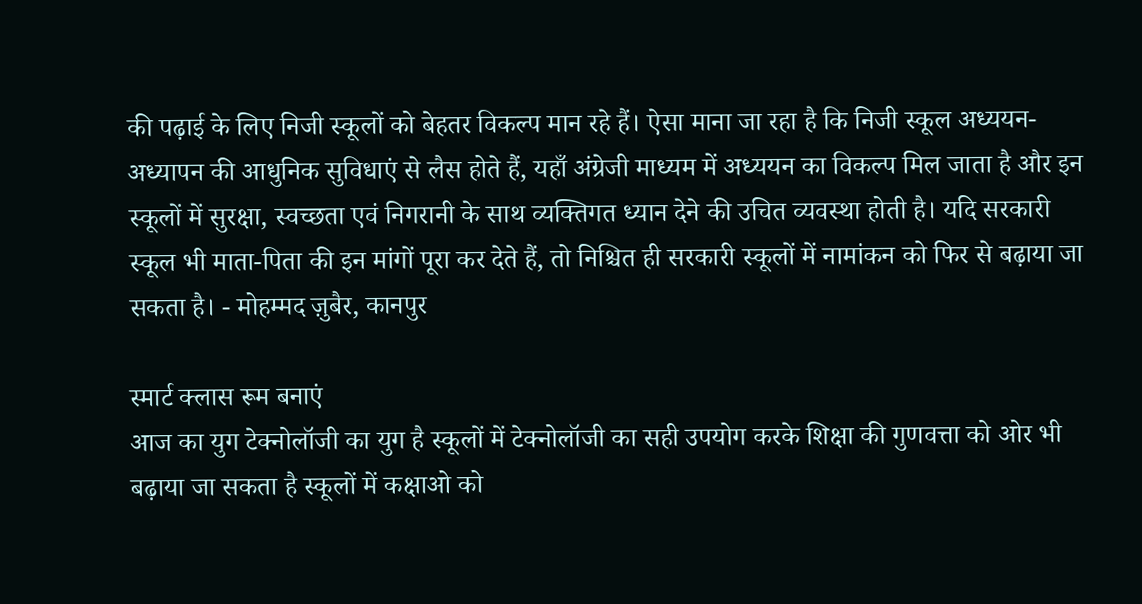की पढ़ाई के लिए निजी स्कूलों को बेहतर विकल्प मान रहे हैं। ऐसा माना जा रहा है कि निजी स्कूल अध्ययन-अध्यापन की आधुनिक सुविधाएं से लैस होते हैं, यहाँ अंग्रेजी माध्यम में अध्ययन का विकल्प मिल जाता है और इन स्कूलों में सुरक्षा, स्वच्छता एवं निगरानी के साथ व्यक्तिगत ध्यान देने की उचित व्यवस्था होती है। यदि सरकारी स्कूल भी माता-पिता की इन मांगों पूरा कर देते हैं, तो निश्चित ही सरकारी स्कूलों में नामांकन को फिर से बढ़ाया जा सकता है। - मोहम्मद ज़ुबैर, कानपुर

स्मार्ट क्लास रूम बनाएं
आज का युग टेक्नोलॉजी का युग है स्कूलों में टेक्नोलॉजी का सही उपयोग करके शिक्षा की गुणवत्ता को ओर भी बढ़ाया जा सकता है स्कूलों में कक्षाओ को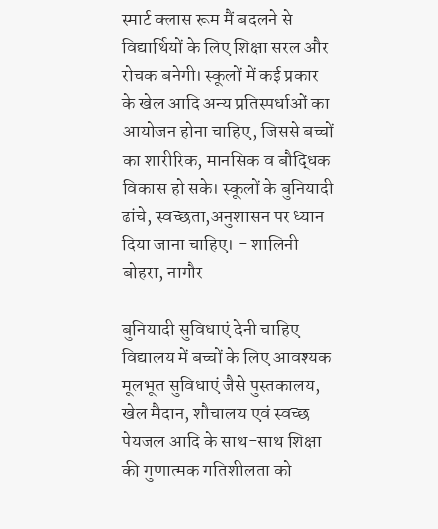स्मार्ट क्लास रूम मैं बदलने से विद्यार्थियों के लिए शिक्षा सरल और रोचक बनेगी। स्कूलों में कई प्रकार के खेल आदि अन्य प्रतिस्पर्धाओं का आयोजन होना चाहिए, जिससे बच्चों का शारीरिक, मानसिक व बौद्धिक विकास हो सके। स्कूलों के बुनियादी ढांचे, स्वच्छता,अनुशासन पर ध्यान दिया जाना चाहिए। - शालिनी बोहरा, नागौर

बुनियादी सुविधाएं देनी चाहिए
विद्यालय में बच्चों के लिए आवश्यक मूलभूत सुविधाएं जैसे पुस्तकालय, खेल मैदान, शौचालय एवं स्वच्छ पेयजल आदि के साथ-साथ शिक्षा की गुणात्मक गतिशीलता को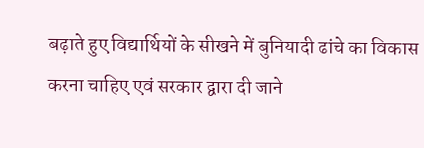बढ़ाते हुए विद्यार्थियों के सीखने में बुनियादी ढांचे का विकास करना चाहिए एवं सरकार द्वारा दी जाने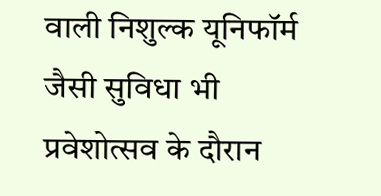वाली निशुल्क यूनिफॉर्म जैसी सुविधा भी प्रवेशोत्सव के दौरान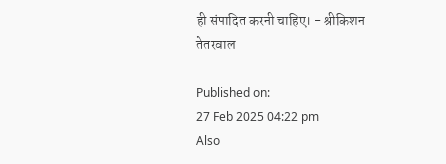ही संपादित करनी चाहिए। - श्रीकिशन तेतरवाल

Published on:
27 Feb 2025 04:22 pm
Also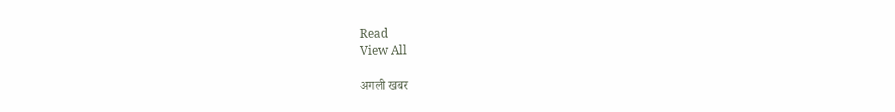Read
View All

अगली खबर